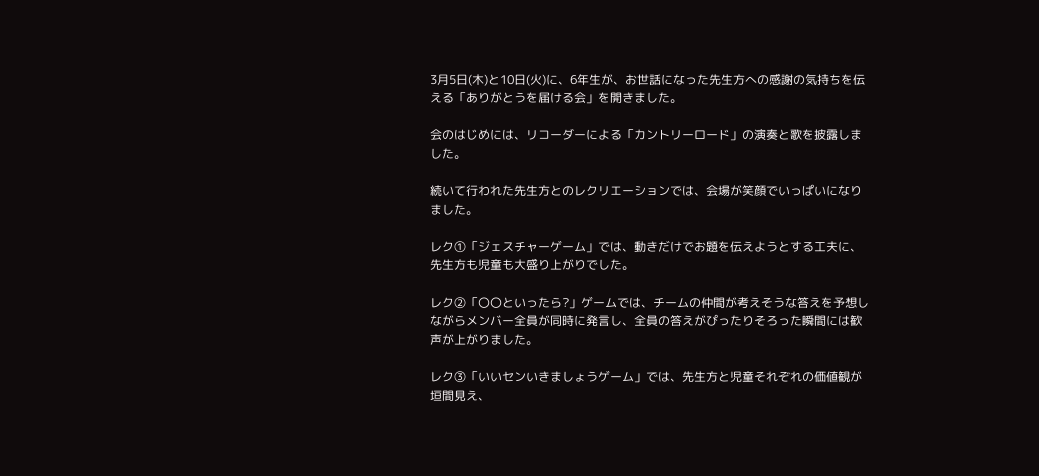3月5日(木)と10日(火)に、6年生が、お世話になった先生方への感謝の気持ちを伝える「ありがとうを届ける会」を開きました。

会のはじめには、リコーダーによる「カントリーロード」の演奏と歌を披露しました。

続いて行われた先生方とのレクリエーションでは、会場が笑顔でいっぱいになりました。

レク①「ジェスチャーゲーム」では、動きだけでお題を伝えようとする工夫に、先生方も児童も大盛り上がりでした。

レク②「〇〇といったら?」ゲームでは、チームの仲間が考えそうな答えを予想しながらメンバー全員が同時に発言し、全員の答えがぴったりそろった瞬間には歓声が上がりました。

レク③「いいセンいきましょうゲーム」では、先生方と児童それぞれの価値観が垣間見え、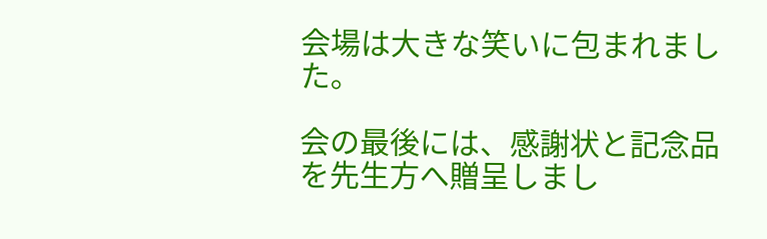会場は大きな笑いに包まれました。

会の最後には、感謝状と記念品を先生方へ贈呈しまし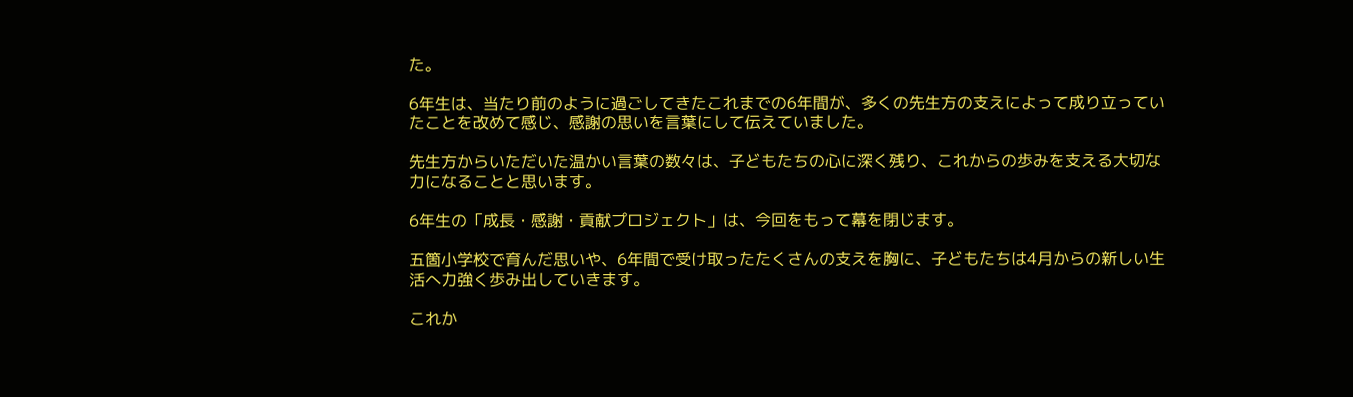た。

6年生は、当たり前のように過ごしてきたこれまでの6年間が、多くの先生方の支えによって成り立っていたことを改めて感じ、感謝の思いを言葉にして伝えていました。

先生方からいただいた温かい言葉の数々は、子どもたちの心に深く残り、これからの歩みを支える大切な力になることと思います。

6年生の「成長・感謝・貢献プロジェクト」は、今回をもって幕を閉じます。

五箇小学校で育んだ思いや、6年間で受け取ったたくさんの支えを胸に、子どもたちは4月からの新しい生活へ力強く歩み出していきます。

これか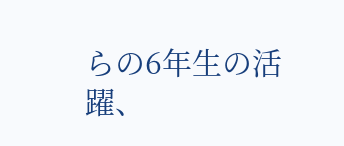らの6年生の活躍、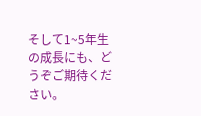そして1~5年生の成長にも、どうぞご期待ください。